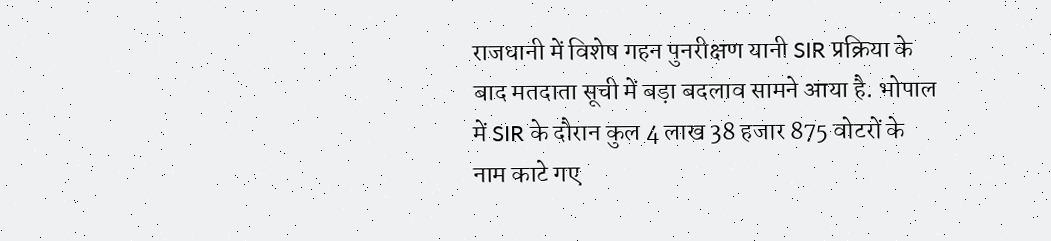राजधानी में विशेष गहन पुनरीक्षण यानी SIR प्रक्रिया के बाद मतदाता सूची में बड़ा बदलाव सामने आया है. भोपाल में SIR के दौरान कुल 4 लाख 38 हजार 875 वोटरों के नाम काटे गए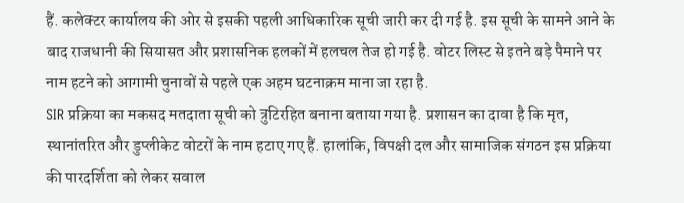हैं. कलेक्टर कार्यालय की ओर से इसकी पहली आधिकारिक सूची जारी कर दी गई है. इस सूची के सामने आने के बाद राजधानी की सियासत और प्रशासनिक हलकों में हलचल तेज हो गई है. वोटर लिस्ट से इतने बड़े पैमाने पर नाम हटने को आगामी चुनावों से पहले एक अहम घटनाक्रम माना जा रहा है.
SIR प्रक्रिया का मकसद मतदाता सूची को त्रुटिरहित बनाना बताया गया है. प्रशासन का दावा है कि मृत, स्थानांतरित और डुप्लीकेट वोटरों के नाम हटाए गए हैं. हालांकि, विपक्षी दल और सामाजिक संगठन इस प्रक्रिया की पारदर्शिता को लेकर सवाल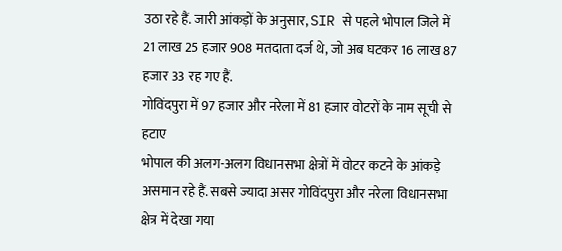उठा रहे हैं. जारी आंकड़ों के अनुसार, SIR से पहले भोपाल जिले में 21 लाख 25 हजार 908 मतदाता दर्ज थे, जो अब घटकर 16 लाख 87 हजार 33 रह गए हैं.
गोविंदपुरा में 97 हजार और नरेला में 81 हजार वोटरों के नाम सूची से हटाए
भोपाल की अलग-अलग विधानसभा क्षेत्रों में वोटर कटने के आंकड़े असमान रहे हैं. सबसे ज्यादा असर गोविंदपुरा और नरेला विधानसभा क्षेत्र में देखा गया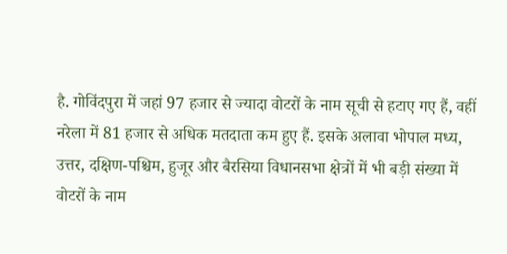है. गोविंदपुरा में जहां 97 हजार से ज्यादा वोटरों के नाम सूची से हटाए गए हैं, वहीं नरेला में 81 हजार से अधिक मतदाता कम हुए हैं. इसके अलावा भोपाल मध्य, उत्तर, दक्षिण-पश्चिम, हुजूर और बैरसिया विधानसभा क्षेत्रों में भी बड़ी संख्या में वोटरों के नाम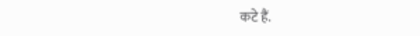कटे हैं.